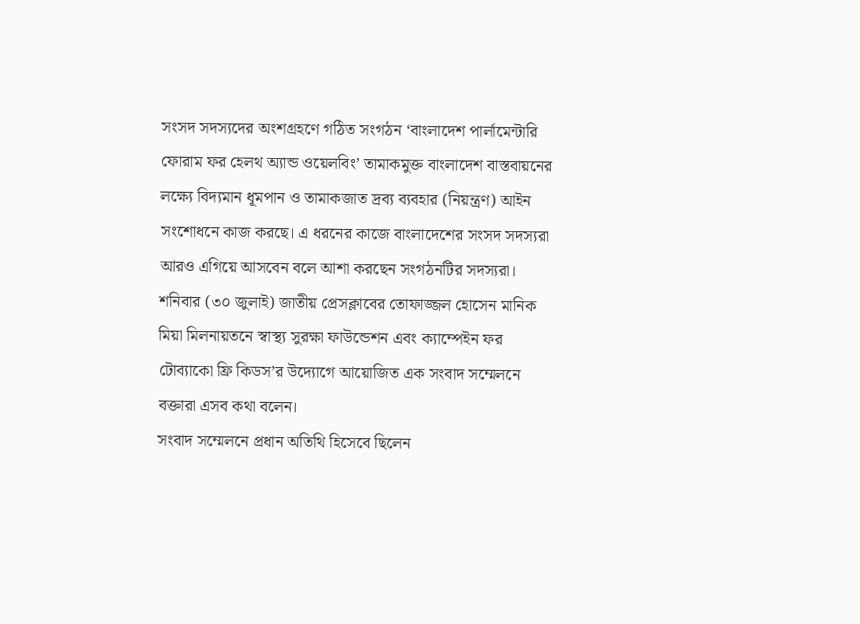সংসদ সদস্যদের অংশগ্রহণে গঠিত সংগঠন ‘বাংলাদেশ পার্লামেন্টারি ফোরাম ফর হেলথ অ্যান্ড ওয়েলবিং’ তামাকমুক্ত বাংলাদেশ বাস্তবায়নের লক্ষ্যে বিদ্যমান ধূমপান ও তামাকজাত দ্রব্য ব্যবহার (নিয়ন্ত্রণ) আইন সংশোধনে কাজ করছে। এ ধরনের কাজে বাংলাদেশের সংসদ সদস্যরা আরও এগিয়ে আসবেন বলে আশা করছেন সংগঠনটির সদস্যরা।
শনিবার (৩০ জুলাই) জাতীয় প্রেসক্লাবের তোফাজ্জল হোসেন মানিক মিয়া মিলনায়তনে স্বাস্থ্য সুরক্ষা ফাউন্ডেশন এবং ক্যাম্পেইন ফর টোব্যাকো ফ্রি কিডস’র উদ্যোগে আয়োজিত এক সংবাদ সম্মেলনে বক্তারা এসব কথা বলেন।
সংবাদ সম্মেলনে প্রধান অতিথি হিসেবে ছিলেন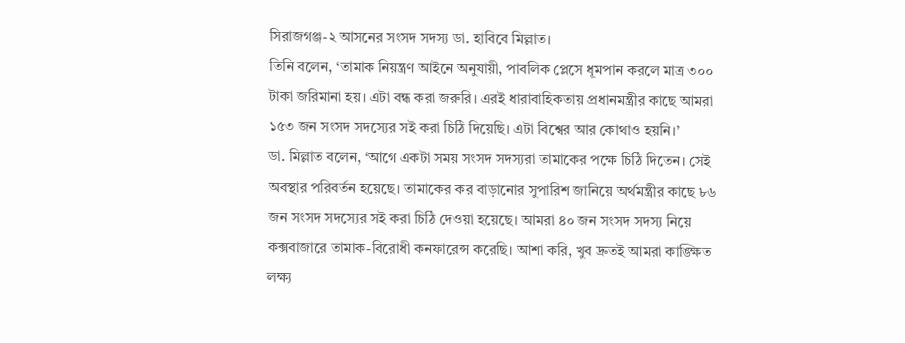সিরাজগঞ্জ-২ আসনের সংসদ সদস্য ডা. হাবিবে মিল্লাত।
তিনি বলেন, ‘তামাক নিয়ন্ত্রণ আইনে অনুযায়ী, পাবলিক প্লেসে ধূমপান করলে মাত্র ৩০০ টাকা জরিমানা হয়। এটা বন্ধ করা জরুরি। এরই ধারাবাহিকতায় প্রধানমন্ত্রীর কাছে আমরা ১৫৩ জন সংসদ সদস্যের সই করা চিঠি দিয়েছি। এটা বিশ্বের আর কোথাও হয়নি।’
ডা. মিল্লাত বলেন, ‘আগে একটা সময় সংসদ সদস্যরা তামাকের পক্ষে চিঠি দিতেন। সেই অবস্থার পরিবর্তন হয়েছে। তামাকের কর বাড়ানোর সুপারিশ জানিয়ে অর্থমন্ত্রীর কাছে ৮৬ জন সংসদ সদস্যের সই করা চিঠি দেওয়া হয়েছে। আমরা ৪০ জন সংসদ সদস্য নিয়ে কক্সবাজারে তামাক-বিরোধী কনফারেন্স করেছি। আশা করি, খুব দ্রুতই আমরা কাঙ্ক্ষিত লক্ষ্য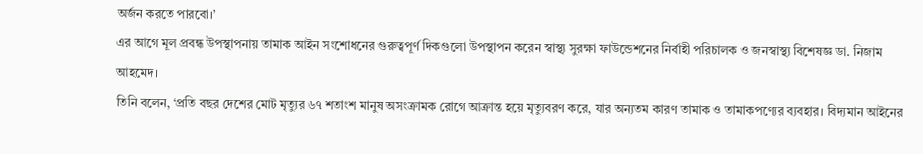অর্জন করতে পারবো।’
এর আগে মূল প্রবন্ধ উপস্থাপনায় তামাক আইন সংশোধনের গুরুত্বপূর্ণ দিকগুলো উপস্থাপন করেন স্বাস্থ্য সুরক্ষা ফাউন্ডেশনের নির্বাহী পরিচালক ও জনস্বাস্থ্য বিশেষজ্ঞ ডা. নিজাম আহমেদ।
তিনি বলেন, ‘প্রতি বছর দেশের মোট মৃত্যুর ৬৭ শতাংশ মানুষ অসংক্রামক রোগে আক্রান্ত হয়ে মৃত্যুবরণ করে, যার অন্যতম কারণ তামাক ও তামাকপণ্যের ব্যবহার। বিদ্যমান আইনের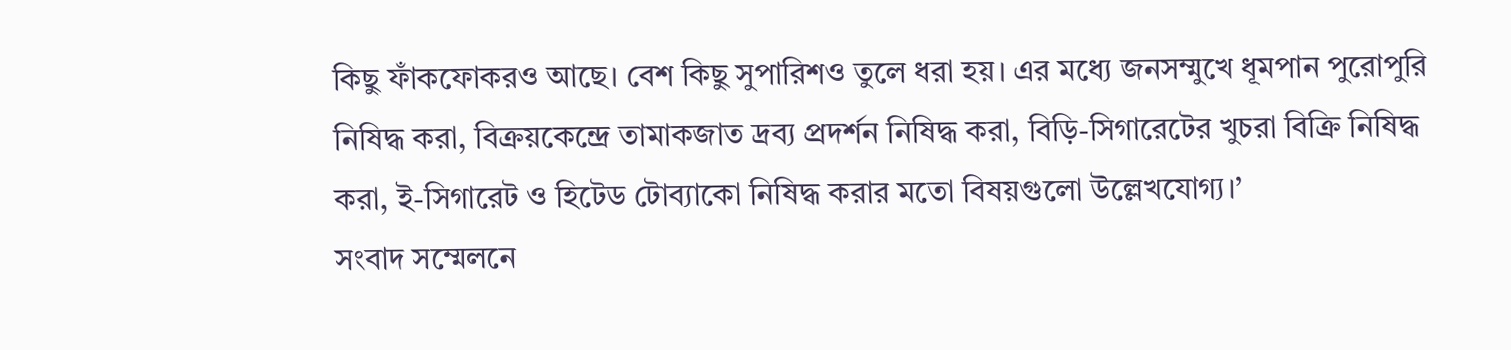কিছু ফাঁকফোকরও আছে। বেশ কিছু সুপারিশও তুলে ধরা হয়। এর মধ্যে জনসম্মুখে ধূমপান পুরোপুরি নিষিদ্ধ করা, বিক্রয়কেন্দ্রে তামাকজাত দ্রব্য প্রদর্শন নিষিদ্ধ করা, বিড়ি-সিগারেটের খুচরা বিক্রি নিষিদ্ধ করা, ই-সিগারেট ও হিটেড টোব্যাকো নিষিদ্ধ করার মতো বিষয়গুলো উল্লেখযোগ্য।’
সংবাদ সম্মেলনে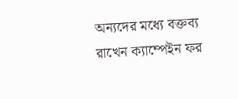অন্যদের মধ্যে বক্তব্য রাখেন ক্যাম্পেইন ফর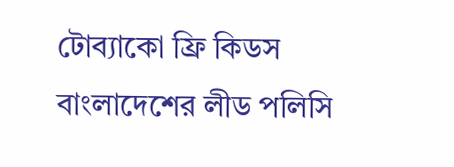টোব্যাকো ফ্রি কিডস বাংলাদেশের লীড পলিসি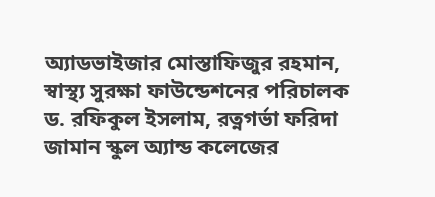অ্যাডভাইজার মোস্তাফিজুর রহমান, স্বাস্থ্য সুরক্ষা ফাউন্ডেশনের পরিচালক ড. রফিকুল ইসলাম, রত্নগর্ভা ফরিদা জামান স্কুল অ্যান্ড কলেজের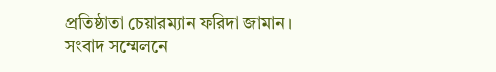প্রতিষ্ঠাতা চেয়ারম্যান ফরিদা জামান।
সংবাদ সম্মেলনে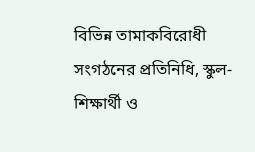বিভিন্ন তামাকবিরোধী সংগঠনের প্রতিনিধি, স্কুল-শিক্ষার্থী ও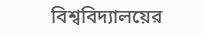বিশ্ববিদ্যালয়ের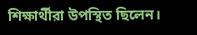শিক্ষার্থীরা উপস্থিত ছিলেন।